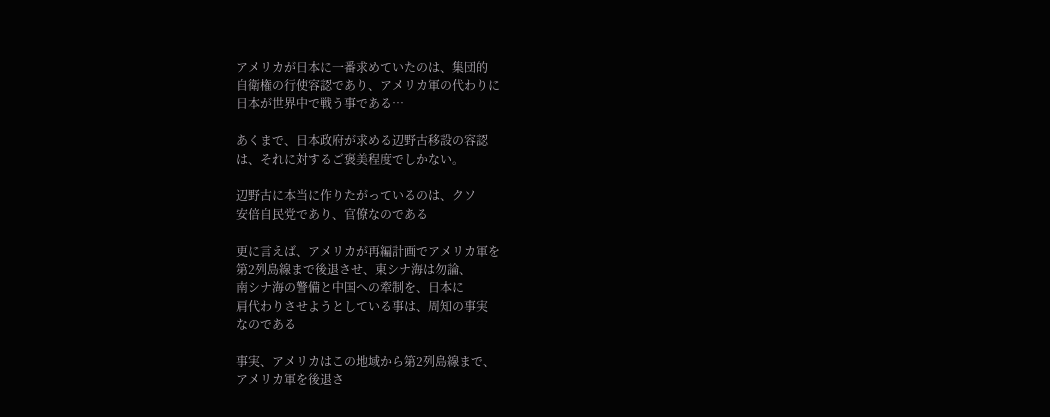アメリカが日本に一番求めていたのは、集団的
自衛権の行使容認であり、アメリカ軍の代わりに
日本が世界中で戦う事である…

あくまで、日本政府が求める辺野古移設の容認
は、それに対するご褒美程度でしかない。

辺野古に本当に作りたがっているのは、クソ
安倍自民党であり、官僚なのである

更に言えば、アメリカが再編計画でアメリカ軍を
第2列島線まで後退させ、東シナ海は勿論、
南シナ海の警備と中国への牽制を、日本に
肩代わりさせようとしている事は、周知の事実
なのである

事実、アメリカはこの地域から第2列島線まで、
アメリカ軍を後退さ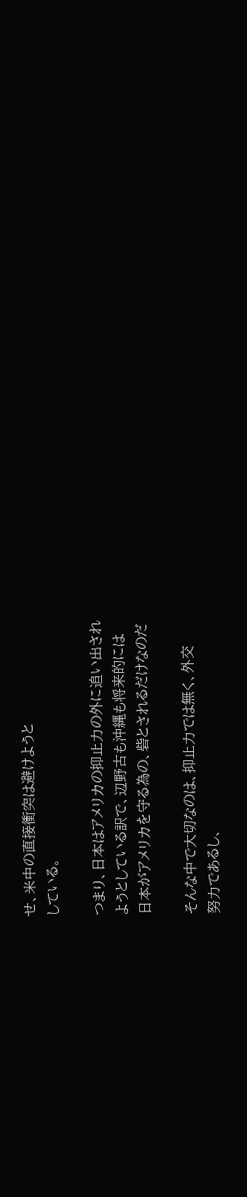せ、米中の直接衝突は避けようと
している。

つまり、日本はアメリカの抑止力の外に追い出され
ようとしている訳で、辺野古も沖縄も将来的には
日本がアメリカを守る為の、砦とされるだけなのだ

そんな中で大切なのは、抑止力では無く、外交
努力であるし、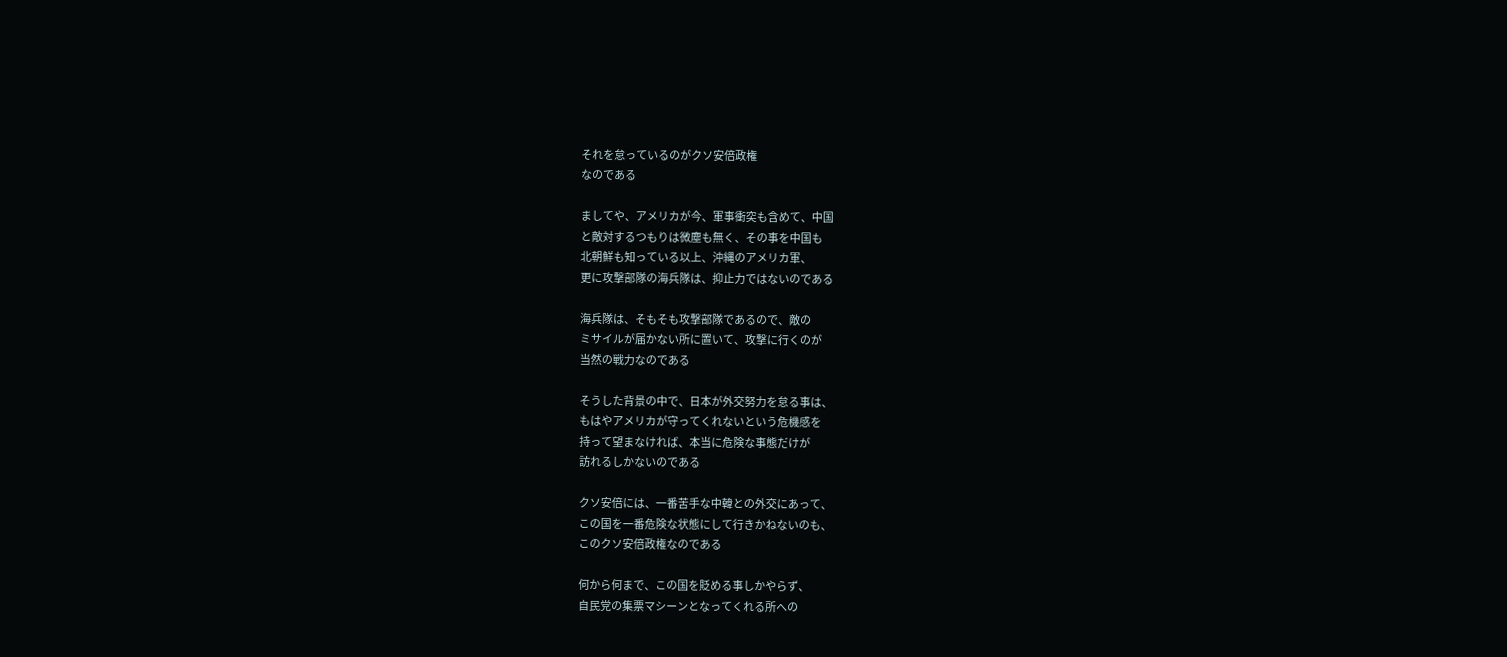それを怠っているのがクソ安倍政権
なのである

ましてや、アメリカが今、軍事衝突も含めて、中国
と敵対するつもりは微塵も無く、その事を中国も
北朝鮮も知っている以上、沖縄のアメリカ軍、
更に攻撃部隊の海兵隊は、抑止力ではないのである

海兵隊は、そもそも攻撃部隊であるので、敵の
ミサイルが届かない所に置いて、攻撃に行くのが
当然の戦力なのである

そうした背景の中で、日本が外交努力を怠る事は、
もはやアメリカが守ってくれないという危機感を
持って望まなければ、本当に危険な事態だけが
訪れるしかないのである

クソ安倍には、一番苦手な中韓との外交にあって、
この国を一番危険な状態にして行きかねないのも、
このクソ安倍政権なのである

何から何まで、この国を貶める事しかやらず、
自民党の集票マシーンとなってくれる所への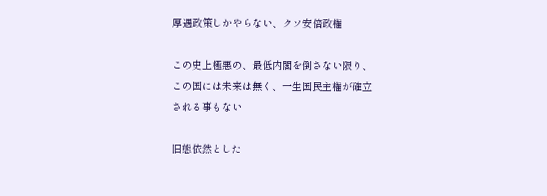厚遇政策しかやらない、クソ安倍政権

この史上極悪の、最低内閣を倒さない限り、
この国には未来は無く、一生国民主権が確立
される事もない

旧態依然とした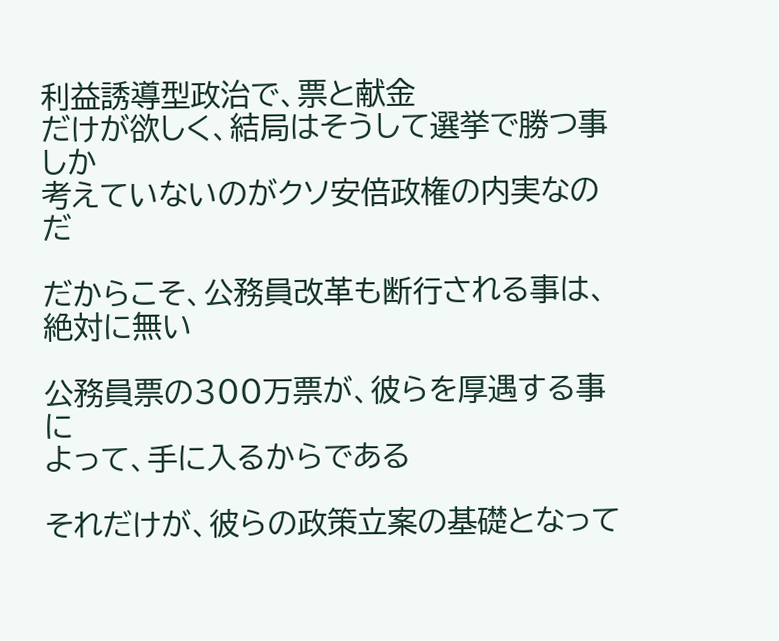利益誘導型政治で、票と献金
だけが欲しく、結局はそうして選挙で勝つ事しか
考えていないのがクソ安倍政権の内実なのだ

だからこそ、公務員改革も断行される事は、
絶対に無い

公務員票の300万票が、彼らを厚遇する事に
よって、手に入るからである

それだけが、彼らの政策立案の基礎となって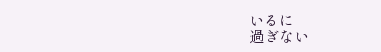いるに
過ぎない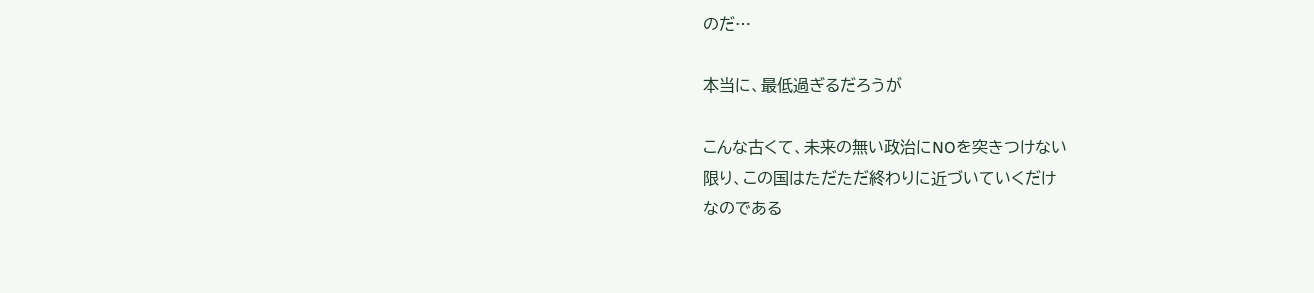のだ…

本当に、最低過ぎるだろうが

こんな古くて、未来の無い政治にNOを突きつけない
限り、この国はただただ終わりに近づいていくだけ
なのである